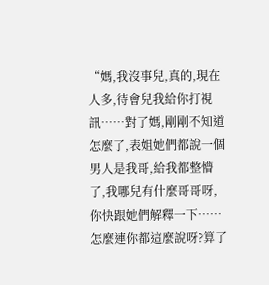“媽,我沒事兒,真的,現在人多,待會兒我給你打視訊……對了媽,剛剛不知道怎麼了,表姐她們都說一個男人是我哥,給我都整懵了,我哪兒有什麼哥哥呀,你快跟她們解釋一下……怎麼連你都這麼說呀?算了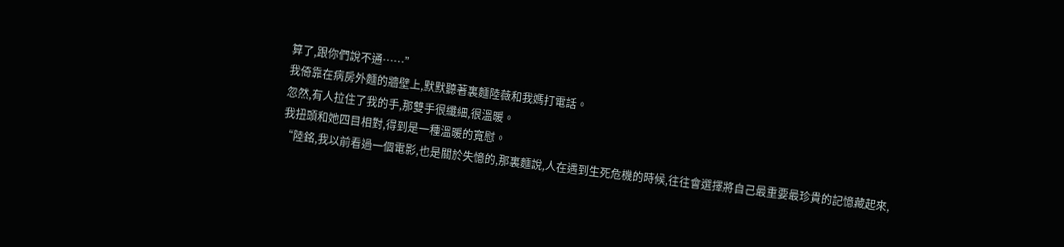算了,跟你們說不通……”
我倚靠在病房外麵的牆壁上,默默聽著裏麵陸薇和我媽打電話。
忽然,有人拉住了我的手,那雙手很纖細,很溫暖。
我扭頭和她四目相對,得到是一種溫暖的寬慰。
“陸銘,我以前看過一個電影,也是關於失憶的,那裏麵說,人在遇到生死危機的時候,往往會選擇將自己最重要最珍貴的記憶藏起來,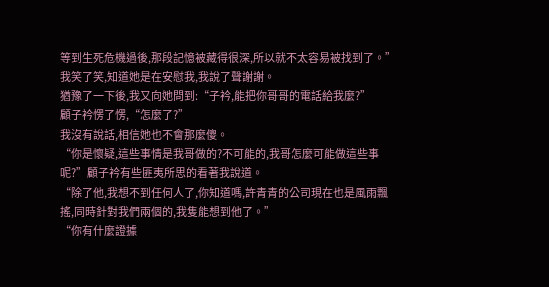等到生死危機過後,那段記憶被藏得很深,所以就不太容易被找到了。”
我笑了笑,知道她是在安慰我,我說了聲謝謝。
猶豫了一下後,我又向她問到:“子衿,能把你哥哥的電話給我麼?”
顧子衿愣了愣,“怎麼了?”
我沒有說話,相信她也不會那麼傻。
“你是懷疑,這些事情是我哥做的?不可能的,我哥怎麼可能做這些事呢?”顧子衿有些匪夷所思的看著我說道。
“除了他,我想不到任何人了,你知道嗎,許青青的公司現在也是風雨飄搖,同時針對我們兩個的,我隻能想到他了。”
“你有什麼證據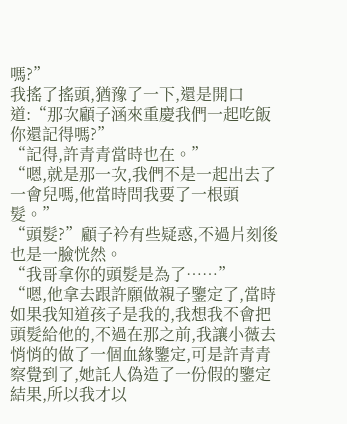嗎?”
我搖了搖頭,猶豫了一下,還是開口道:“那次顧子涵來重慶我們一起吃飯你還記得嗎?”
“記得,許青青當時也在。”
“嗯,就是那一次,我們不是一起出去了一會兒嗎,他當時問我要了一根頭髮。”
“頭髮?”顧子衿有些疑惑,不過片刻後也是一臉恍然。
“我哥拿你的頭髮是為了……”
“嗯,他拿去跟許願做親子鑒定了,當時如果我知道孩子是我的,我想我不會把頭髮給他的,不過在那之前,我讓小薇去悄悄的做了一個血緣鑒定,可是許青青察覺到了,她託人偽造了一份假的鑒定結果,所以我才以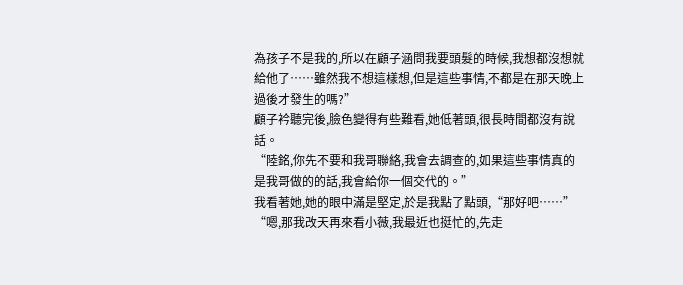為孩子不是我的,所以在顧子涵問我要頭髮的時候,我想都沒想就給他了……雖然我不想這樣想,但是這些事情,不都是在那天晚上過後才發生的嗎?”
顧子衿聽完後,臉色變得有些難看,她低著頭,很長時間都沒有說話。
“陸銘,你先不要和我哥聯絡,我會去調查的,如果這些事情真的是我哥做的的話,我會給你一個交代的。”
我看著她,她的眼中滿是堅定,於是我點了點頭,“那好吧……”
“嗯,那我改天再來看小薇,我最近也挺忙的,先走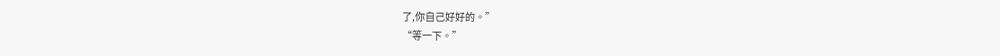了,你自己好好的。”
“等一下。”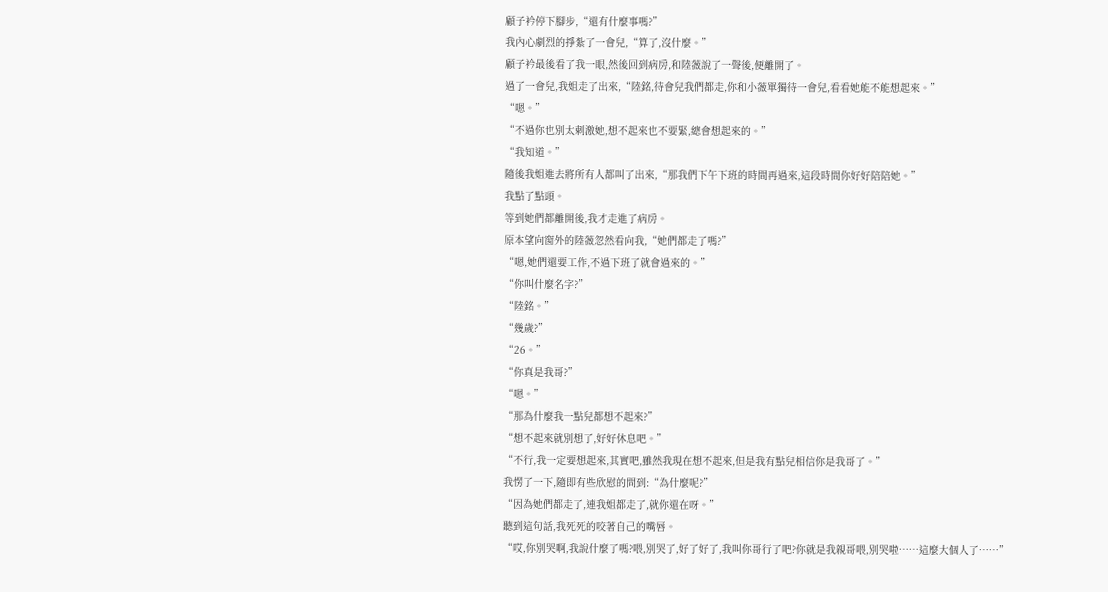顧子衿停下腳步,“還有什麼事嗎?”
我內心劇烈的掙紮了一會兒,“算了,沒什麼。”
顧子衿最後看了我一眼,然後回到病房,和陸薇說了一聲後,便離開了。
過了一會兒,我姐走了出來,“陸銘,待會兒我們都走,你和小薇單獨待一會兒,看看她能不能想起來。”
“嗯。”
“不過你也別太刺激她,想不起來也不要緊,總會想起來的。”
“我知道。”
隨後我姐進去將所有人都叫了出來,“那我們下午下班的時間再過來,這段時間你好好陪陪她。”
我點了點頭。
等到她們都離開後,我才走進了病房。
原本望向窗外的陸薇忽然看向我,“她們都走了嗎?”
“嗯,她們還要工作,不過下班了就會過來的。”
“你叫什麼名字?”
“陸銘。”
“幾歲?”
“26。”
“你真是我哥?”
“嗯。”
“那為什麼我一點兒都想不起來?”
“想不起來就別想了,好好休息吧。”
“不行,我一定要想起來,其實吧,雖然我現在想不起來,但是我有點兒相信你是我哥了。”
我愣了一下,隨即有些欣慰的問到:“為什麼呢?”
“因為她們都走了,連我姐都走了,就你還在呀。”
聽到這句話,我死死的咬著自己的嘴唇。
“哎,你別哭啊,我說什麼了嗎?喂,別哭了,好了好了,我叫你哥行了吧?你就是我親哥喂,別哭啦……這麼大個人了……”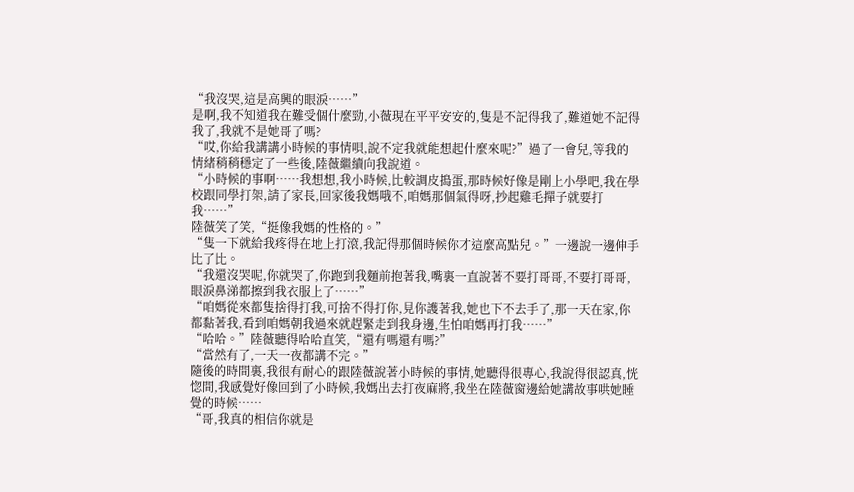“我沒哭,這是高興的眼淚……”
是啊,我不知道我在難受個什麼勁,小薇現在平平安安的,隻是不記得我了,難道她不記得我了,我就不是她哥了嗎?
“哎,你給我講講小時候的事情唄,說不定我就能想起什麼來呢?”過了一會兒,等我的情緒稍稍穩定了一些後,陸薇繼續向我說道。
“小時候的事啊……我想想,我小時候,比較調皮搗蛋,那時候好像是剛上小學吧,我在學校跟同學打架,請了家長,回家後我媽哦不,咱媽那個氣得呀,抄起雞毛撣子就要打我……”
陸薇笑了笑,“挺像我媽的性格的。”
“隻一下就給我疼得在地上打滾,我記得那個時候你才這麼高點兒。”一邊說一邊伸手比了比。
“我還沒哭呢,你就哭了,你跑到我麵前抱著我,嘴裏一直說著不要打哥哥,不要打哥哥,眼淚鼻涕都擦到我衣服上了……”
“咱媽從來都隻捨得打我,可捨不得打你,見你護著我,她也下不去手了,那一天在家,你都黏著我,看到咱媽朝我過來就趕緊走到我身邊,生怕咱媽再打我……”
“哈哈。”陸薇聽得哈哈直笑,“還有嗎還有嗎?”
“當然有了,一天一夜都講不完。”
隨後的時間裏,我很有耐心的跟陸薇說著小時候的事情,她聽得很專心,我說得很認真,恍惚間,我感覺好像回到了小時候,我媽出去打夜麻將,我坐在陸薇窗邊給她講故事哄她睡覺的時候……
“哥,我真的相信你就是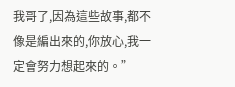我哥了,因為這些故事,都不像是編出來的,你放心,我一定會努力想起來的。”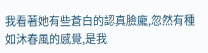我看著她有些蒼白的認真臉龐,忽然有種如沐春風的感覺,是我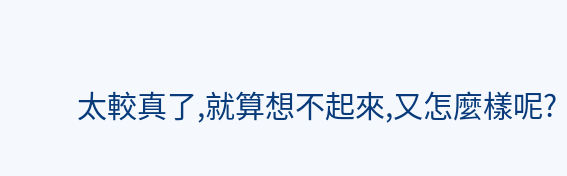太較真了,就算想不起來,又怎麼樣呢?